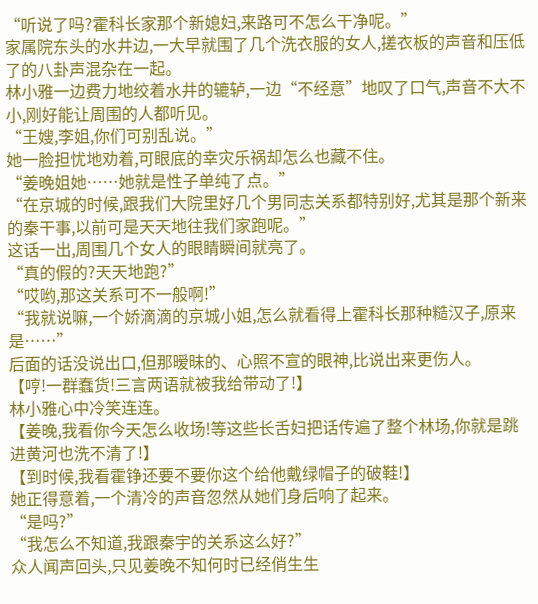“听说了吗?霍科长家那个新媳妇,来路可不怎么干净呢。”
家属院东头的水井边,一大早就围了几个洗衣服的女人,搓衣板的声音和压低了的八卦声混杂在一起。
林小雅一边费力地绞着水井的辘轳,一边“不经意”地叹了口气,声音不大不小,刚好能让周围的人都听见。
“王嫂,李姐,你们可别乱说。”
她一脸担忧地劝着,可眼底的幸灾乐祸却怎么也藏不住。
“姜晚姐她……她就是性子单纯了点。”
“在京城的时候,跟我们大院里好几个男同志关系都特别好,尤其是那个新来的秦干事,以前可是天天地往我们家跑呢。”
这话一出,周围几个女人的眼睛瞬间就亮了。
“真的假的?天天地跑?”
“哎哟,那这关系可不一般啊!”
“我就说嘛,一个娇滴滴的京城小姐,怎么就看得上霍科长那种糙汉子,原来是……”
后面的话没说出口,但那暧昧的、心照不宣的眼神,比说出来更伤人。
【哼!一群蠢货!三言两语就被我给带动了!】
林小雅心中冷笑连连。
【姜晚,我看你今天怎么收场!等这些长舌妇把话传遍了整个林场,你就是跳进黄河也洗不清了!】
【到时候,我看霍铮还要不要你这个给他戴绿帽子的破鞋!】
她正得意着,一个清冷的声音忽然从她们身后响了起来。
“是吗?”
“我怎么不知道,我跟秦宇的关系这么好?”
众人闻声回头,只见姜晚不知何时已经俏生生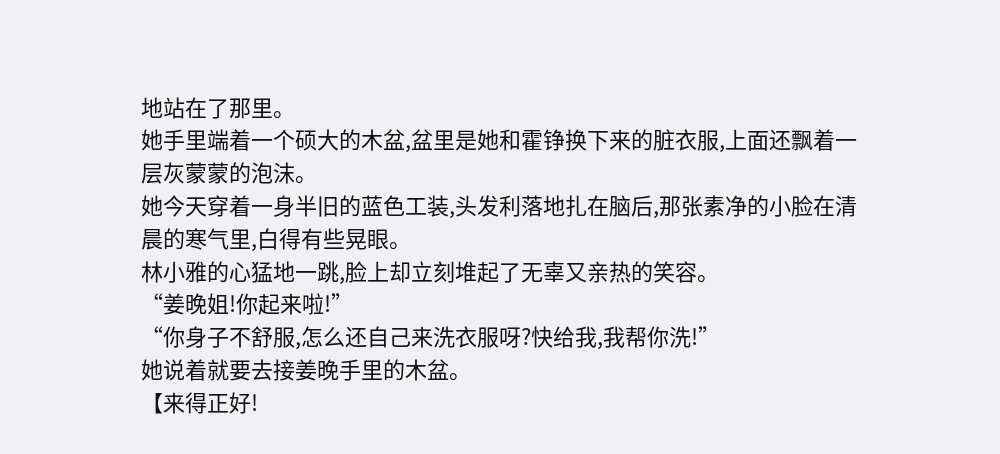地站在了那里。
她手里端着一个硕大的木盆,盆里是她和霍铮换下来的脏衣服,上面还飘着一层灰蒙蒙的泡沫。
她今天穿着一身半旧的蓝色工装,头发利落地扎在脑后,那张素净的小脸在清晨的寒气里,白得有些晃眼。
林小雅的心猛地一跳,脸上却立刻堆起了无辜又亲热的笑容。
“姜晚姐!你起来啦!”
“你身子不舒服,怎么还自己来洗衣服呀?快给我,我帮你洗!”
她说着就要去接姜晚手里的木盆。
【来得正好!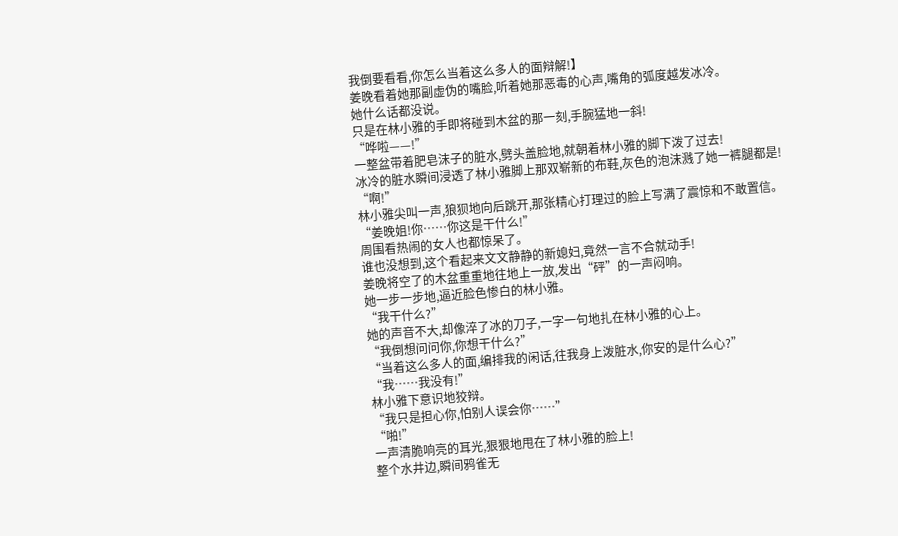我倒要看看,你怎么当着这么多人的面辩解!】
姜晚看着她那副虚伪的嘴脸,听着她那恶毒的心声,嘴角的弧度越发冰冷。
她什么话都没说。
只是在林小雅的手即将碰到木盆的那一刻,手腕猛地一斜!
“哗啦——!”
一整盆带着肥皂沫子的脏水,劈头盖脸地,就朝着林小雅的脚下泼了过去!
冰冷的脏水瞬间浸透了林小雅脚上那双崭新的布鞋,灰色的泡沫溅了她一裤腿都是!
“啊!”
林小雅尖叫一声,狼狈地向后跳开,那张精心打理过的脸上写满了震惊和不敢置信。
“姜晚姐!你……你这是干什么!”
周围看热闹的女人也都惊呆了。
谁也没想到,这个看起来文文静静的新媳妇,竟然一言不合就动手!
姜晚将空了的木盆重重地往地上一放,发出“砰”的一声闷响。
她一步一步地,逼近脸色惨白的林小雅。
“我干什么?”
她的声音不大,却像淬了冰的刀子,一字一句地扎在林小雅的心上。
“我倒想问问你,你想干什么?”
“当着这么多人的面,编排我的闲话,往我身上泼脏水,你安的是什么心?”
“我……我没有!”
林小雅下意识地狡辩。
“我只是担心你,怕别人误会你……”
“啪!”
一声清脆响亮的耳光,狠狠地甩在了林小雅的脸上!
整个水井边,瞬间鸦雀无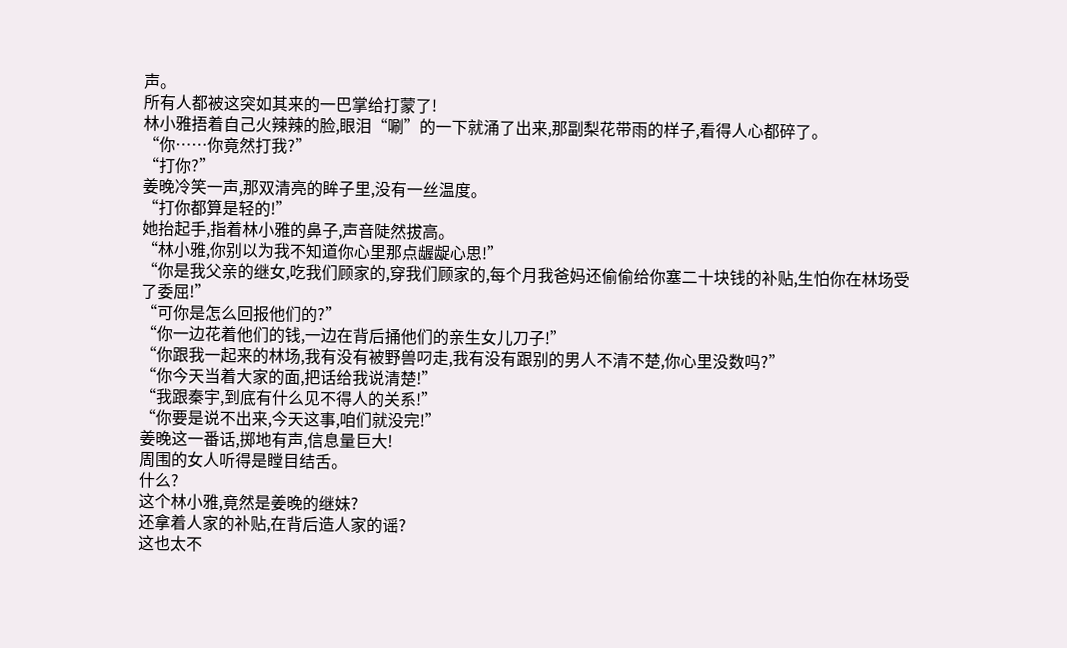声。
所有人都被这突如其来的一巴掌给打蒙了!
林小雅捂着自己火辣辣的脸,眼泪“唰”的一下就涌了出来,那副梨花带雨的样子,看得人心都碎了。
“你……你竟然打我?”
“打你?”
姜晚冷笑一声,那双清亮的眸子里,没有一丝温度。
“打你都算是轻的!”
她抬起手,指着林小雅的鼻子,声音陡然拔高。
“林小雅,你别以为我不知道你心里那点龌龊心思!”
“你是我父亲的继女,吃我们顾家的,穿我们顾家的,每个月我爸妈还偷偷给你塞二十块钱的补贴,生怕你在林场受了委屈!”
“可你是怎么回报他们的?”
“你一边花着他们的钱,一边在背后捅他们的亲生女儿刀子!”
“你跟我一起来的林场,我有没有被野兽叼走,我有没有跟别的男人不清不楚,你心里没数吗?”
“你今天当着大家的面,把话给我说清楚!”
“我跟秦宇,到底有什么见不得人的关系!”
“你要是说不出来,今天这事,咱们就没完!”
姜晚这一番话,掷地有声,信息量巨大!
周围的女人听得是瞠目结舌。
什么?
这个林小雅,竟然是姜晚的继妹?
还拿着人家的补贴,在背后造人家的谣?
这也太不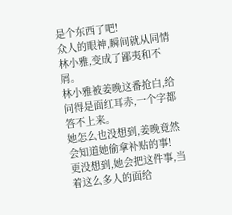是个东西了吧!
众人的眼神,瞬间就从同情林小雅,变成了鄙夷和不屑。
林小雅被姜晚这番抢白,给问得是面红耳赤,一个字都答不上来。
她怎么也没想到,姜晚竟然会知道她偷拿补贴的事!
更没想到,她会把这件事,当着这么多人的面给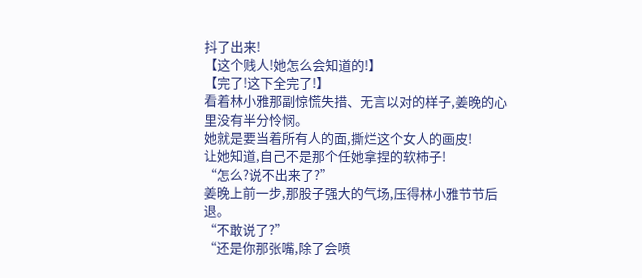抖了出来!
【这个贱人!她怎么会知道的!】
【完了!这下全完了!】
看着林小雅那副惊慌失措、无言以对的样子,姜晚的心里没有半分怜悯。
她就是要当着所有人的面,撕烂这个女人的画皮!
让她知道,自己不是那个任她拿捏的软柿子!
“怎么?说不出来了?”
姜晚上前一步,那股子强大的气场,压得林小雅节节后退。
“不敢说了?”
“还是你那张嘴,除了会喷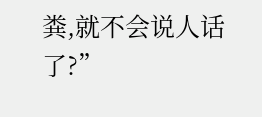粪,就不会说人话了?”